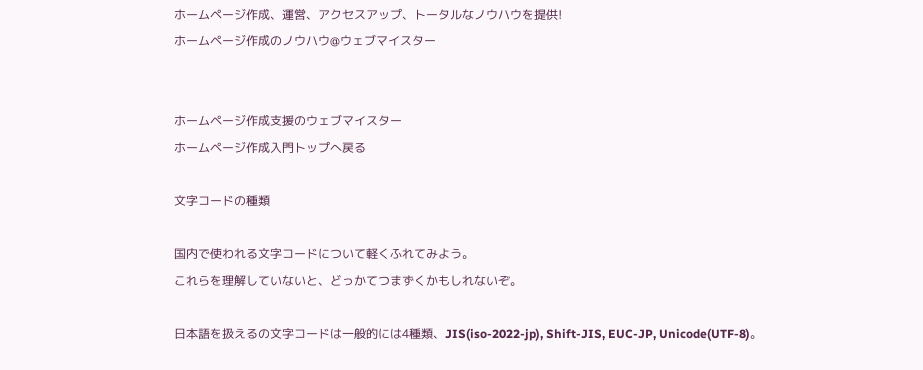ホームページ作成、運営、アクセスアップ、トータルなノウハウを提供!
ホームページ作成のノウハウ@ウェブマイスター


ホームページ作成支援のウェブマイスター
ホームページ作成入門トップへ戻る

文字コードの種類

国内で使われる文字コードについて軽くふれてみよう。
これらを理解していないと、どっかてつまずくかもしれないぞ。

日本語を扱えるの文字コードは一般的には4種類、JIS(iso-2022-jp), Shift-JIS, EUC-JP, Unicode(UTF-8)。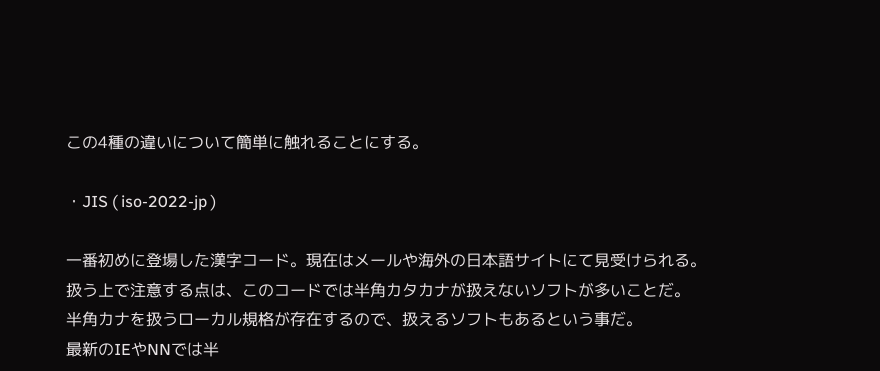この4種の違いについて簡単に触れることにする。

・JIS ( iso-2022-jp )

一番初めに登場した漢字コード。現在はメールや海外の日本語サイトにて見受けられる。
扱う上で注意する点は、このコードでは半角カタカナが扱えないソフトが多いことだ。
半角カナを扱うローカル規格が存在するので、扱えるソフトもあるという事だ。
最新のIEやNNでは半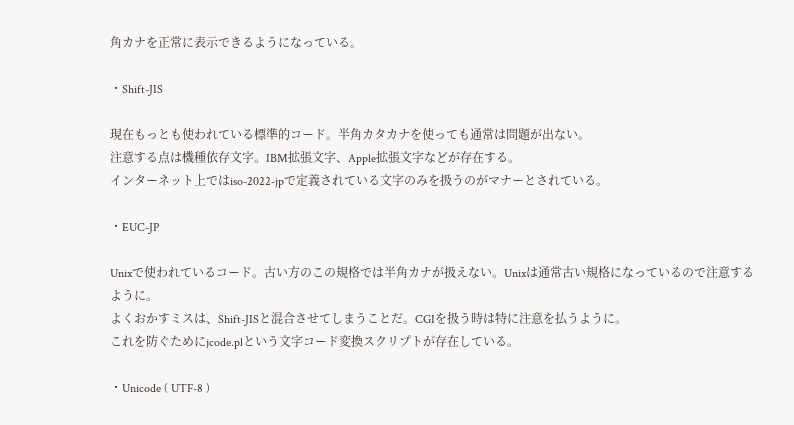角カナを正常に表示できるようになっている。

・Shift-JIS

現在もっとも使われている標準的コード。半角カタカナを使っても通常は問題が出ない。
注意する点は機種依存文字。IBM拡張文字、Apple拡張文字などが存在する。
インターネット上ではiso-2022-jpで定義されている文字のみを扱うのがマナーとされている。

・EUC-JP

Unixで使われているコード。古い方のこの規格では半角カナが扱えない。Unixは通常古い規格になっているので注意するように。
よくおかすミスは、Shift-JISと混合させてしまうことだ。CGIを扱う時は特に注意を払うように。
これを防ぐためにjcode.plという文字コード変換スクリプトが存在している。

・Unicode ( UTF-8 )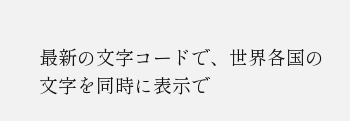最新の文字コードで、世界各国の文字を同時に表示で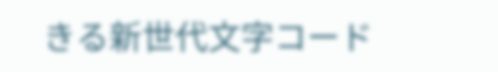きる新世代文字コード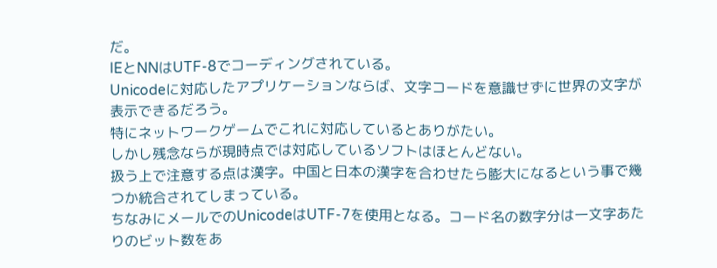だ。
IEとNNはUTF-8でコーディングされている。
Unicodeに対応したアプリケーションならば、文字コードを意識せずに世界の文字が表示できるだろう。
特にネットワークゲームでこれに対応しているとありがたい。
しかし残念ならが現時点では対応しているソフトはほとんどない。
扱う上で注意する点は漢字。中国と日本の漢字を合わせたら膨大になるという事で幾つか統合されてしまっている。
ちなみにメールでのUnicodeはUTF-7を使用となる。コード名の数字分は一文字あたりのビット数をあ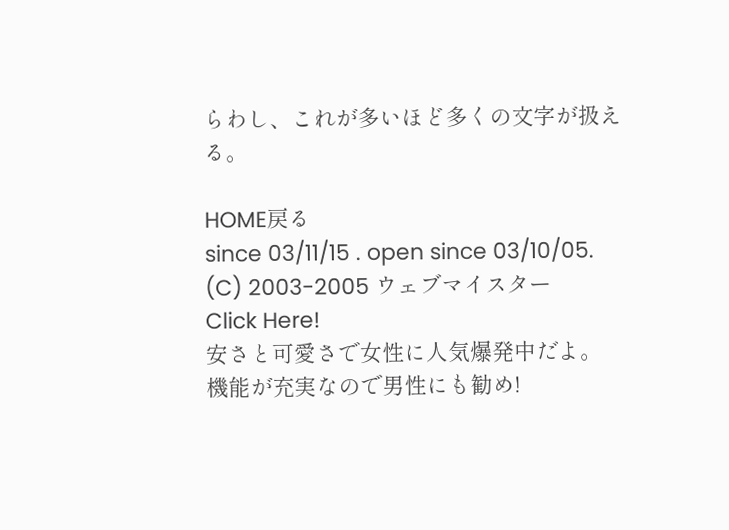らわし、これが多いほど多くの文字が扱える。

HOME戻る
since 03/11/15 . open since 03/10/05.
(C) 2003-2005 ウェブマイスター
Click Here!
安さと可愛さで女性に人気爆発中だよ。
機能が充実なので男性にも勧め!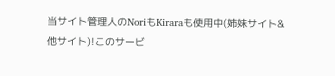当サイト管理人のNoriもKiraraも使用中(姉妹サイト&他サイト)!このサービ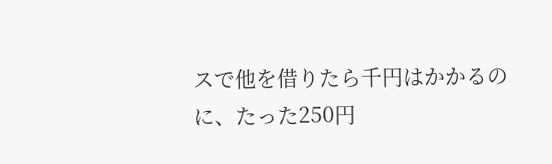スで他を借りたら千円はかかるのに、たった250円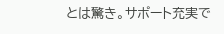とは驚き。サポート充実で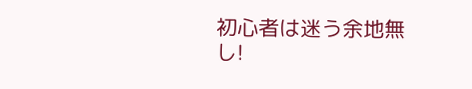初心者は迷う余地無し!